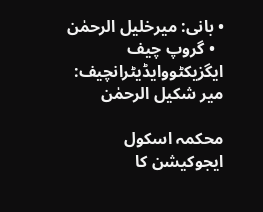• بانی: میرخلیل الرحمٰن
  • گروپ چیف ایگزیکٹووایڈیٹرانچیف: میر شکیل الرحمٰن

محکمہ اسکول ایجوکیشن کا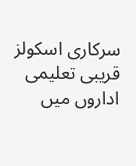سرکاری اسکولز قریبی تعلیمی اداروں میں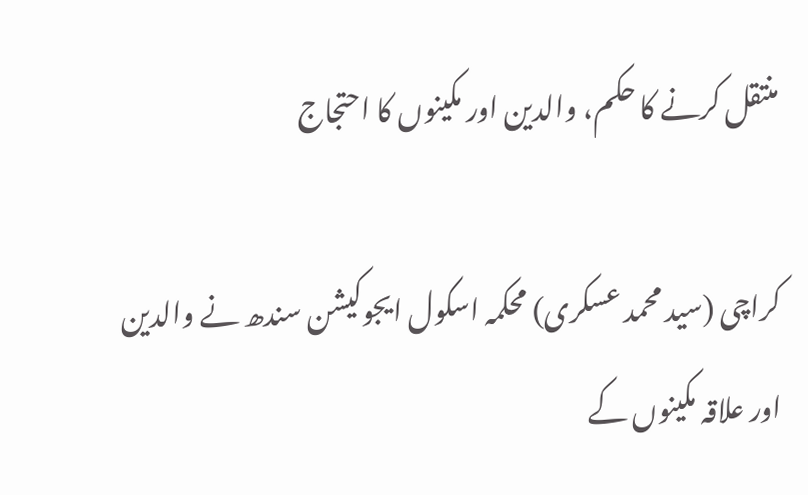منتقل کرنے کا حکم، والدین اور مکینوں کا احتجاج

کراچی (سید محمد عسکری) محکمہ اسکول ایجوکیشن سندھ نے والدین اور علاقہ مکینوں کے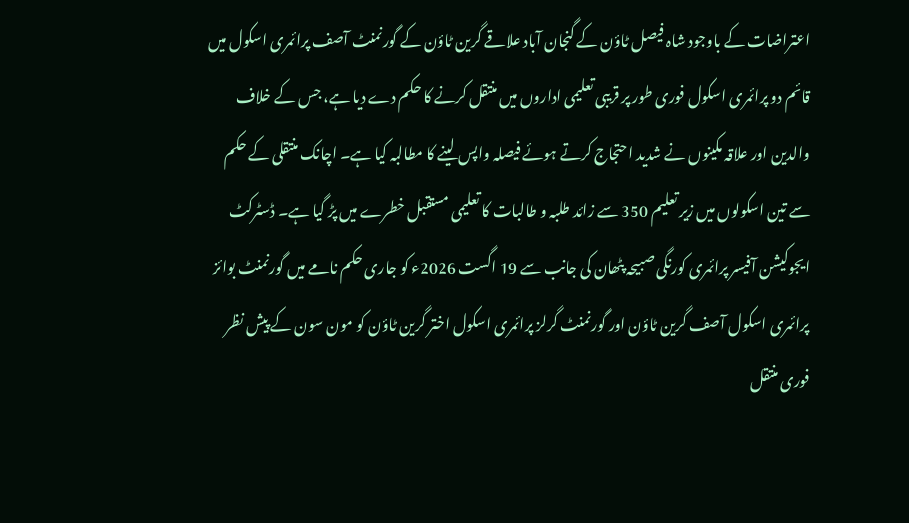اعتراضات کے باوجود شاہ فیصل ٹاؤن کے گنجان آباد علاقے گرین ٹاؤن کے گورنمنٹ آصف پرائمری اسکول میں قائم دو پرائمری اسکول فوری طور پر قریبی تعلیمی اداروں میں منتقل کرنے کا حکم دے دیا ہے، جس کے خلاف والدین اور علاقہ مکینوں نے شدید احتجاج کرتے ہوئے فیصلہ واپس لینے کا مطالبہ کیا ہے۔ اچانک منتقلی کے حکم سے تین اسکولوں میں زیر تعلیم 350 سے زائد طلبہ و طالبات کا تعلیمی مستقبل خطرے میں پڑ گیا ہے۔ ڈسٹرکٹ ایجوکیشن آفیسر پرائمری کورنگی صبیحہ پٹھان کی جانب سے 19 اگست 2026ء کو جاری حکم نامے میں گورنمنٹ بوائز پرائمری اسکول آصف گرین ٹاؤن اور گورنمنٹ گرلز پرائمری اسکول اختر گرین ٹاؤن کو مون سون کے پیش نظر فوری منتقل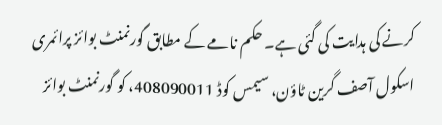کرنے کی ہدایت کی گئی ہے۔ حکم نامے کے مطابق گورنمنٹ بوائز پرائمری اسکول آصف گرین ٹاؤن، سیمس کوڈ 408090011، کو گورنمنٹ بوائز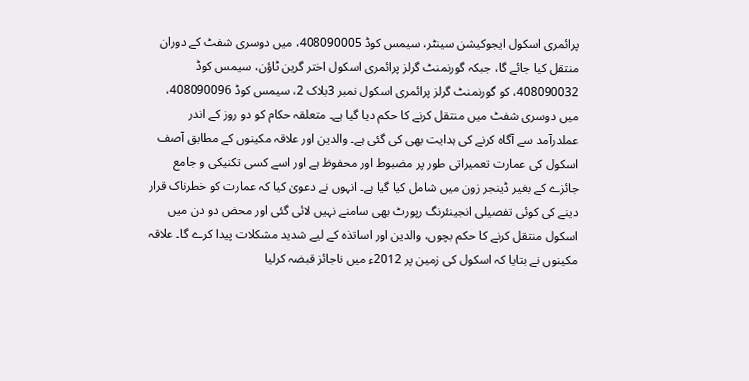پرائمری اسکول ایجوکیشن سینٹر، سیمس کوڈ 408090005، میں دوسری شفٹ کے دوران منتقل کیا جائے گا، جبکہ گورنمنٹ گرلز پرائمری اسکول اختر گرین ٹاؤن، سیمس کوڈ 408090032، کو گورنمنٹ گرلز پرائمری اسکول نمبر 3بلاک 2، سیمس کوڈ 408090096، میں دوسری شفٹ میں منتقل کرنے کا حکم دیا گیا ہے۔ متعلقہ حکام کو دو روز کے اندر عملدرآمد سے آگاہ کرنے کی ہدایت بھی کی گئی ہے۔ والدین اور علاقہ مکینوں کے مطابق آصف اسکول کی عمارت تعمیراتی طور پر مضبوط اور محفوظ ہے اور اسے کسی تکنیکی و جامع جائزے کے بغیر ڈینجر زون میں شامل کیا گیا ہے۔ انہوں نے دعویٰ کیا کہ عمارت کو خطرناک قرار دینے کی کوئی تفصیلی انجینئرنگ رپورٹ بھی سامنے نہیں لائی گئی اور محض دو دن میں اسکول منتقل کرنے کا حکم بچوں، والدین اور اساتذہ کے لیے شدید مشکلات پیدا کرے گا۔ علاقہ مکینوں نے بتایا کہ اسکول کی زمین پر 2012ء میں ناجائز قبضہ کرلیا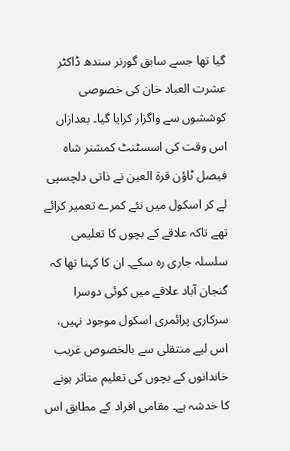گیا تھا جسے سابق گورنر سندھ ڈاکٹر عشرت العباد خان کی خصوصی کوششوں سے واگزار کرایا گیا۔ بعدازاں اس وقت کی اسسٹنٹ کمشنر شاہ فیصل ٹاؤن قرۃ العین نے ذاتی دلچسپی لے کر اسکول میں نئے کمرے تعمیر کرائے تھے تاکہ علاقے کے بچوں کا تعلیمی سلسلہ جاری رہ سکے۔ ان کا کہنا تھا کہ گنجان آباد علاقے میں کوئی دوسرا سرکاری پرائمری اسکول موجود نہیں، اس لیے منتقلی سے بالخصوص غریب خاندانوں کے بچوں کی تعلیم متاثر ہونے کا خدشہ ہے۔ مقامی افراد کے مطابق اس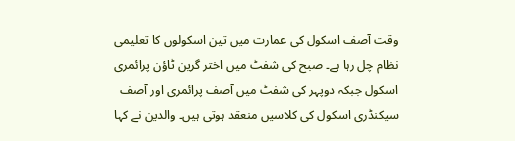وقت آصف اسکول کی عمارت میں تین اسکولوں کا تعلیمی نظام چل رہا ہے۔ صبح کی شفٹ میں اختر گرین ٹاؤن پرائمری اسکول جبکہ دوپہر کی شفٹ میں آصف پرائمری اور آصف سیکنڈری اسکول کی کلاسیں منعقد ہوتی ہیں۔ والدین نے کہا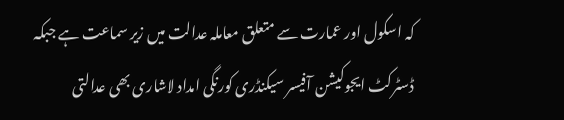کہ اسکول اور عمارت سے متعلق معاملہ عدالت میں زیر سماعت ہے جبکہ ڈسٹرکٹ ایجوکیشن آفیسر سیکنڈری کورنگی امداد لاشاری بھی عدالتی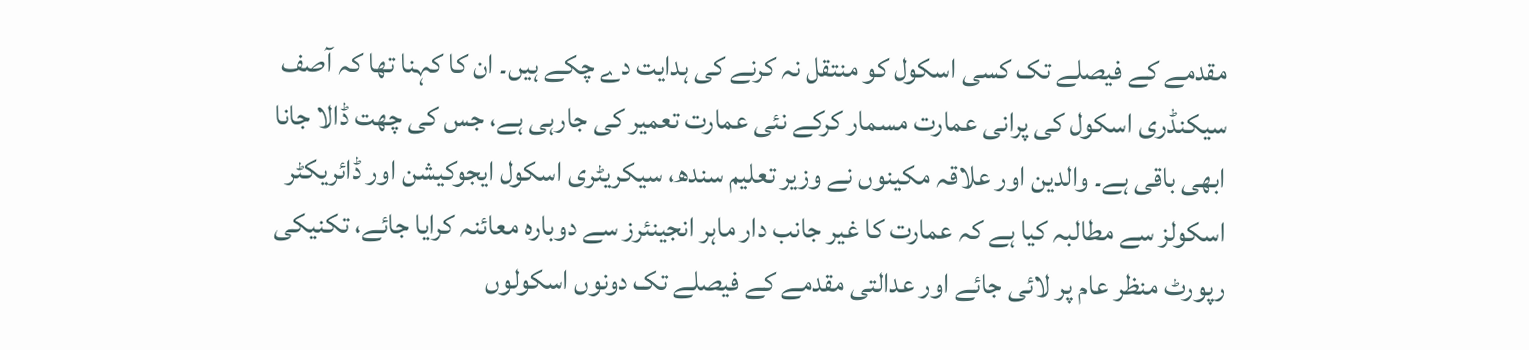مقدمے کے فیصلے تک کسی اسکول کو منتقل نہ کرنے کی ہدایت دے چکے ہیں۔ ان کا کہنا تھا کہ آصف سیکنڈری اسکول کی پرانی عمارت مسمار کرکے نئی عمارت تعمیر کی جارہی ہے، جس کی چھت ڈالا جانا ابھی باقی ہے۔ والدین اور علاقہ مکینوں نے وزیر تعلیم سندھ، سیکریٹری اسکول ایجوکیشن اور ڈائریکٹر اسکولز سے مطالبہ کیا ہے کہ عمارت کا غیر جانب دار ماہر انجینئرز سے دوبارہ معائنہ کرایا جائے، تکنیکی رپورٹ منظر عام پر لائی جائے اور عدالتی مقدمے کے فیصلے تک دونوں اسکولوں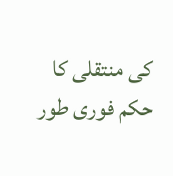کی منتقلی کا حکم فوری طور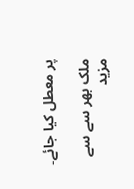پر معطل کیا جائے۔

ملک بھر سے سے مزید